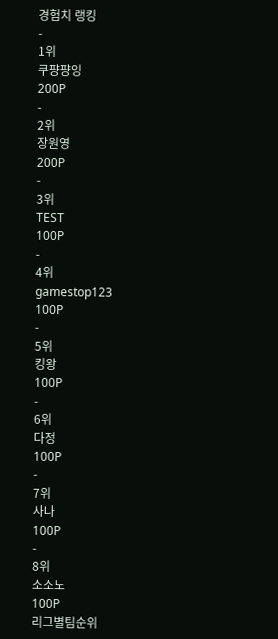경험치 랭킹
-
1위
쿠퍙퍙잉
200P
-
2위
장원영
200P
-
3위
TEST
100P
-
4위
gamestop123
100P
-
5위
킹왕
100P
-
6위
다정
100P
-
7위
사나
100P
-
8위
소소노
100P
리그별팀순위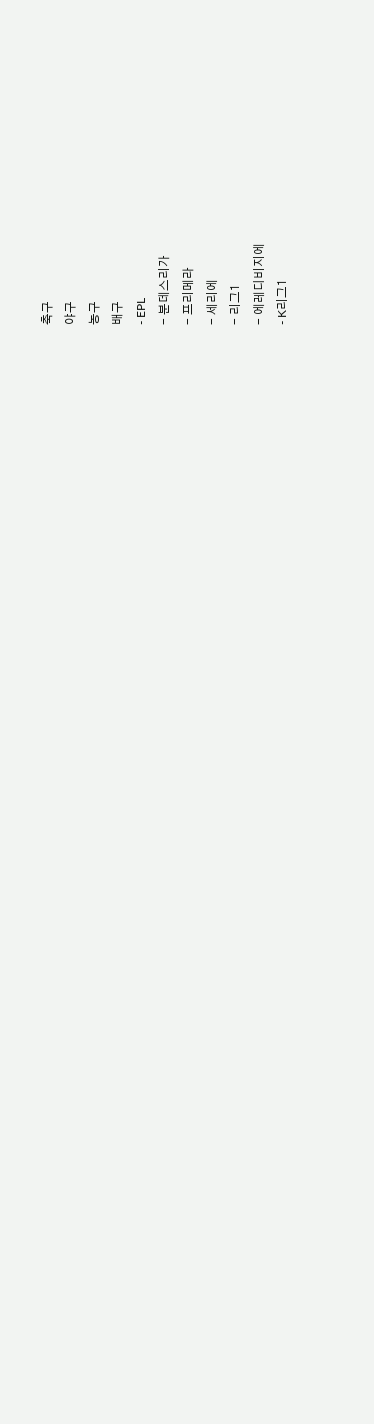축구
야구
농구
배구
- EPL
- 분데스리가
- 프리메라
- 세리에
- 리그1
- 에레디비지에
- K리그1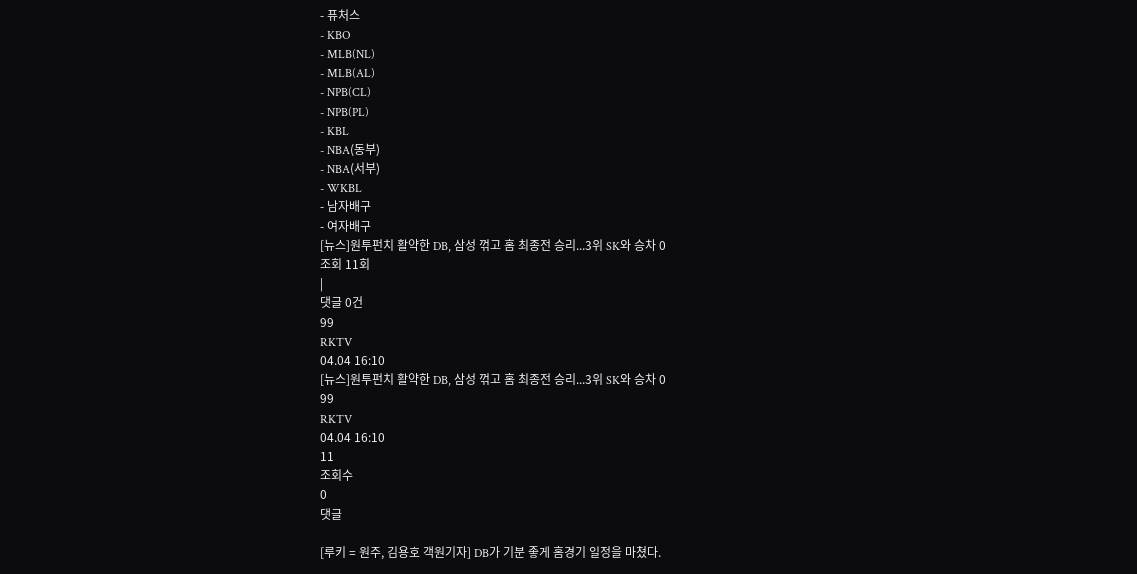- 퓨처스
- KBO
- MLB(NL)
- MLB(AL)
- NPB(CL)
- NPB(PL)
- KBL
- NBA(동부)
- NBA(서부)
- WKBL
- 남자배구
- 여자배구
[뉴스]원투펀치 활약한 DB, 삼성 꺾고 홈 최종전 승리...3위 SK와 승차 0
조회 11회
|
댓글 0건
99
RKTV
04.04 16:10
[뉴스]원투펀치 활약한 DB, 삼성 꺾고 홈 최종전 승리...3위 SK와 승차 0
99
RKTV
04.04 16:10
11
조회수
0
댓글

[루키 = 원주, 김용호 객원기자] DB가 기분 좋게 홈경기 일정을 마쳤다.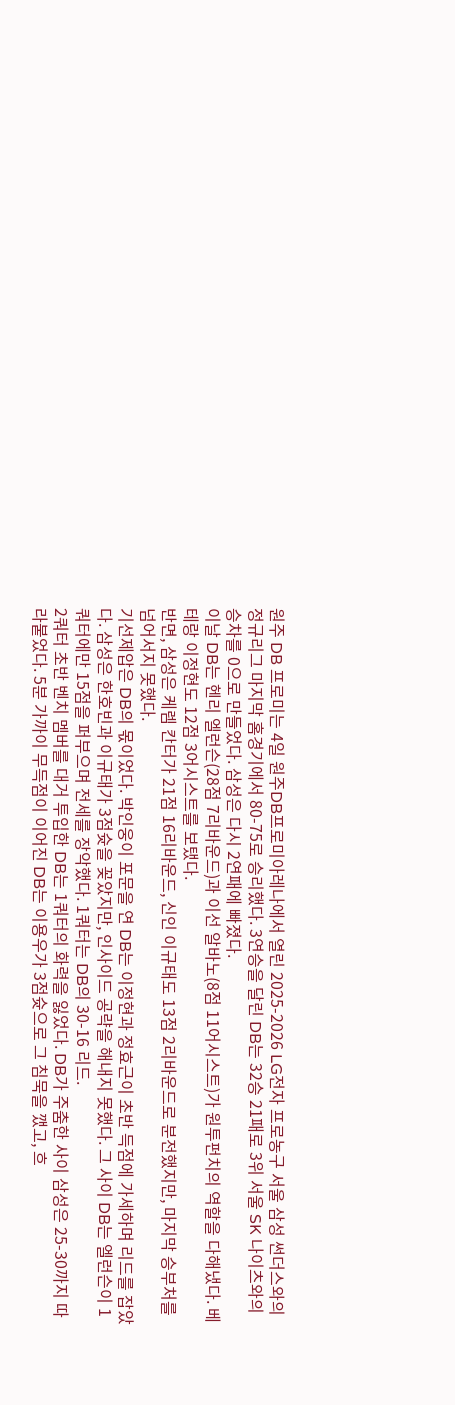원주 DB 프로미는 4일 원주DB프로미아레나에서 열린 2025-2026 LG전자 프로농구 서울 삼성 썬더스와의 정규리그 마지막 홈경기에서 80-75로 승리했다. 3연승을 달린 DB는 32승 21패로 3위 서울 SK 나이츠와의 승차를 0으로 만들었다. 삼성은 다시 2연패에 빠졌다.
이날 DB는 헨리 엘런슨(28점 7리바운드)과 이선 알바노(8점 11어시스트)가 원투펀치의 역할을 다해냈다. 베테랑 이정현도 12점 3어시스트를 보탰다.
반면, 삼성은 케렘 칸터가 21점 16리바운드, 신인 이규태도 13점 2리바운드로 분전했지만, 마지막 승부처를 넘어서지 못했다.
기선제압은 DB의 몫이었다. 박인웅이 포문을 연 DB는 이정현과 정효근이 초반 득점에 가세하며 리드를 잡았다. 삼성은 한호빈과 이규태가 3점슛을 꽂았지만, 인사이드 공략을 해내지 못했다. 그 사이 DB는 엘런슨이 1쿼터에만 15점을 퍼부으며 전세를 장악했다. 1쿼터는 DB의 30-16 리드.
2쿼터 초반 벤치 멤버를 대거 투입한 DB는 1쿼터의 화력을 잃었다. DB가 주춤한 사이 삼성은 25-30까지 따라붙었다. 5분 가까이 무득점이 이어진 DB는 이용우가 3점슛으로 그 침묵을 깼고, 흐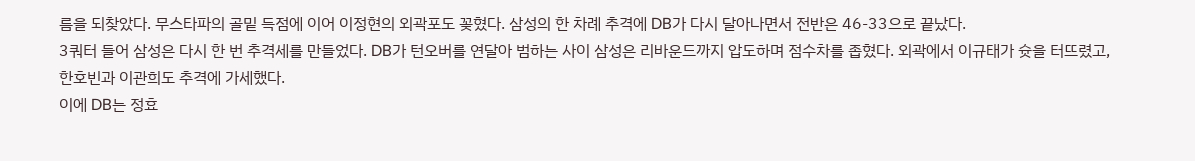름을 되찾았다. 무스타파의 골밑 득점에 이어 이정현의 외곽포도 꽂혔다. 삼성의 한 차례 추격에 DB가 다시 달아나면서 전반은 46-33으로 끝났다.
3쿼터 들어 삼성은 다시 한 번 추격세를 만들었다. DB가 턴오버를 연달아 범하는 사이 삼성은 리바운드까지 압도하며 점수차를 좁혔다. 외곽에서 이규태가 슛을 터뜨렸고, 한호빈과 이관희도 추격에 가세했다.
이에 DB는 정효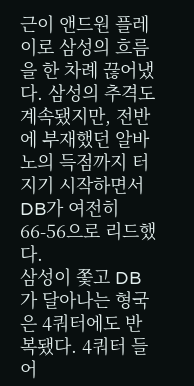근이 앤드원 플레이로 삼성의 흐름을 한 차례 끊어냈다. 삼성의 추격도 계속됐지만, 전반에 부재했던 알바노의 득점까지 터지기 시작하면서 DB가 여전히 66-56으로 리드했다.
삼성이 쫓고 DB가 달아나는 형국은 4쿼터에도 반복됐다. 4쿼터 들어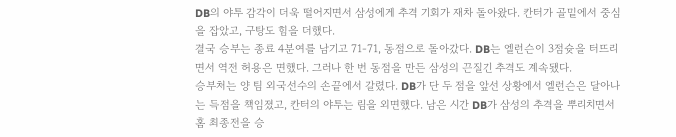DB의 야투 감각이 더욱 떨어지면서 삼성에게 추격 기회가 재차 돌아왔다. 칸터가 골밑에서 중심을 잡았고, 구탕도 힘을 더했다.
결국 승부는 종료 4분여를 남기고 71-71, 동점으로 돌아갔다. DB는 엘런슨이 3점슛을 터뜨리면서 역전 허용은 면했다. 그러나 한 번 동점을 만든 삼성의 끈질긴 추격도 계속됐다.
승부처는 양 팀 외국선수의 손끝에서 갈렸다. DB가 단 두 점을 앞선 상황에서 엘런슨은 달아나는 득점을 책임졌고, 칸터의 야투는 림을 외면했다. 남은 시간 DB가 삼성의 추격을 뿌리치면서 홈 최종전을 승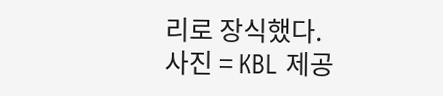리로 장식했다.
사진 = KBL 제공